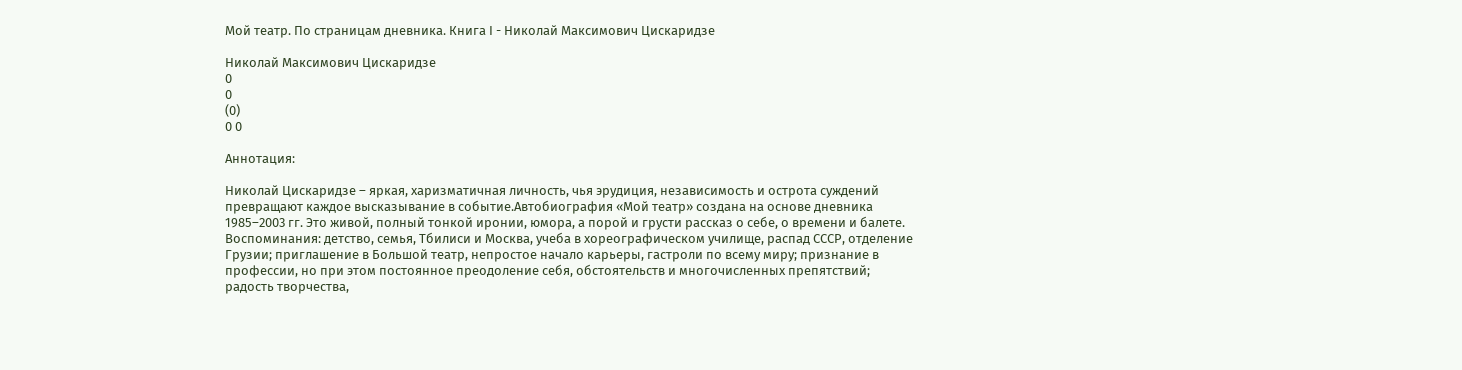Мой театр. По страницам дневника. Книга I - Николай Максимович Цискаридзе

Николай Максимович Цискаридзе
0
0
(0)
0 0

Аннотация:

Николай Цискаридзе – яркая, харизматичная личность, чья эрудиция, независимость и острота суждений превращают каждое высказывание в событие.Автобиография «Мой театр» создана на основе дневника 1985–2003 гг. Это живой, полный тонкой иронии, юмора, а порой и грусти рассказ о себе, о времени и балете. Воспоминания: детство, семья, Тбилиси и Москва, учеба в хореографическом училище, распад СССР, отделение Грузии; приглашение в Большой театр, непростое начало карьеры, гастроли по всему миру; признание в профессии, но при этом постоянное преодоление себя, обстоятельств и многочисленных препятствий; радость творчества,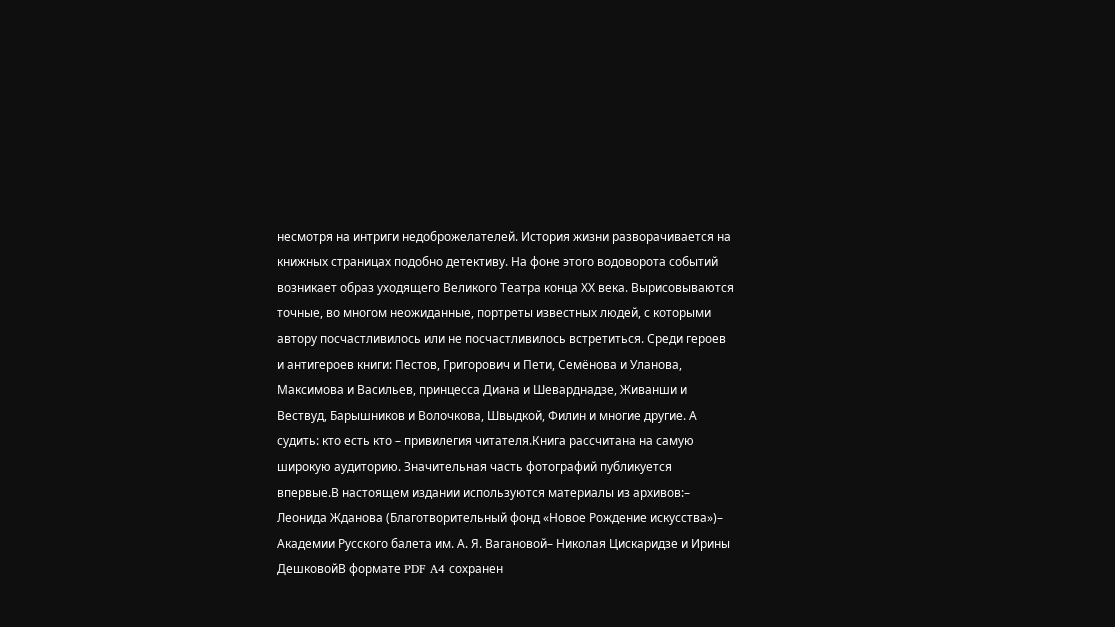несмотря на интриги недоброжелателей. История жизни разворачивается на книжных страницах подобно детективу. На фоне этого водоворота событий возникает образ уходящего Великого Театра конца ХХ века. Вырисовываются точные, во многом неожиданные, портреты известных людей, с которыми автору посчастливилось или не посчастливилось встретиться. Среди героев и антигероев книги: Пестов, Григорович и Пети, Семёнова и Уланова, Максимова и Васильев, принцесса Диана и Шеварднадзе, Живанши и Вествуд, Барышников и Волочкова, Швыдкой, Филин и многие другие. А судить: кто есть кто – привилегия читателя.Книга рассчитана на самую широкую аудиторию. Значительная часть фотографий публикуется впервые.В настоящем издании используются материалы из архивов:– Леонида Жданова (Благотворительный фонд «Новое Рождение искусства»)– Академии Русского балета им. А. Я. Вагановой– Николая Цискаридзе и Ирины ДешковойВ формате PDF A4 сохранен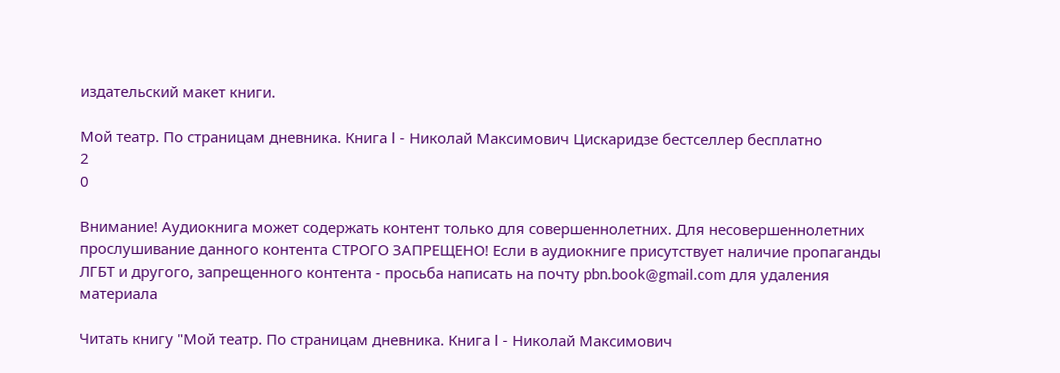издательский макет книги.

Мой театр. По страницам дневника. Книга I - Николай Максимович Цискаридзе бестселлер бесплатно
2
0

Внимание! Аудиокнига может содержать контент только для совершеннолетних. Для несовершеннолетних прослушивание данного контента СТРОГО ЗАПРЕЩЕНО! Если в аудиокниге присутствует наличие пропаганды ЛГБТ и другого, запрещенного контента - просьба написать на почту pbn.book@gmail.com для удаления материала

Читать книгу "Мой театр. По страницам дневника. Книга I - Николай Максимович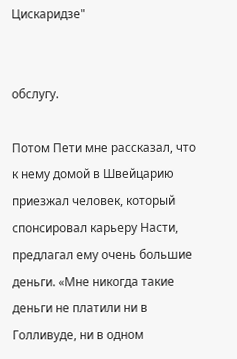Цискаридзе"


обслугу.

Потом Пети мне рассказал, что к нему домой в Швейцарию приезжал человек, который спонсировал карьеру Насти, предлагал ему очень большие деньги. «Мне никогда такие деньги не платили ни в Голливуде, ни в одном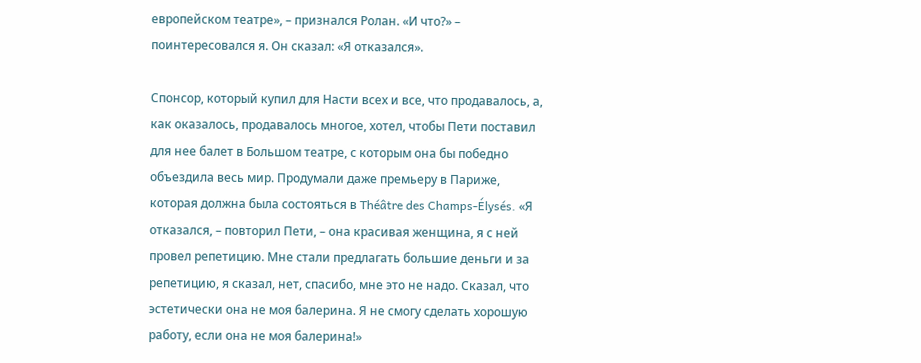европейском театре», – признался Ролан. «И что?» – поинтересовался я. Он сказал: «Я отказался».

Спонсор, который купил для Насти всех и все, что продавалось, а, как оказалось, продавалось многое, хотел, чтобы Пети поставил для нее балет в Большом театре, с которым она бы победно объездила весь мир. Продумали даже премьеру в Париже, которая должна была состояться в Théâtre des Champs-Élysés. «Я отказался, – повторил Пети, – она красивая женщина, я с ней провел репетицию. Мне стали предлагать большие деньги и за репетицию, я сказал, нет, спасибо, мне это не надо. Сказал, что эстетически она не моя балерина. Я не смогу сделать хорошую работу, если она не моя балерина!»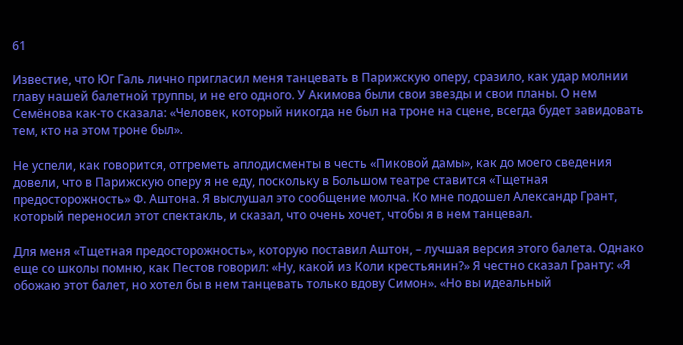61

Известие, что Юг Галь лично пригласил меня танцевать в Парижскую оперу, сразило, как удар молнии главу нашей балетной труппы, и не его одного. У Акимова были свои звезды и свои планы. О нем Семёнова как-то сказала: «Человек, который никогда не был на троне на сцене, всегда будет завидовать тем, кто на этом троне был».

Не успели, как говорится, отгреметь аплодисменты в честь «Пиковой дамы», как до моего сведения довели, что в Парижскую оперу я не еду, поскольку в Большом театре ставится «Тщетная предосторожность» Ф. Аштона. Я выслушал это сообщение молча. Ко мне подошел Александр Грант, который переносил этот спектакль, и сказал, что очень хочет, чтобы я в нем танцевал.

Для меня «Тщетная предосторожность», которую поставил Аштон, – лучшая версия этого балета. Однако еще со школы помню, как Пестов говорил: «Ну, какой из Коли крестьянин?» Я честно сказал Гранту: «Я обожаю этот балет, но хотел бы в нем танцевать только вдову Симон». «Но вы идеальный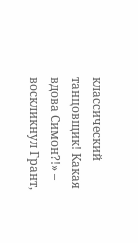классический танцовщик! Какая вдова Симон?!» – воскликнул Грант,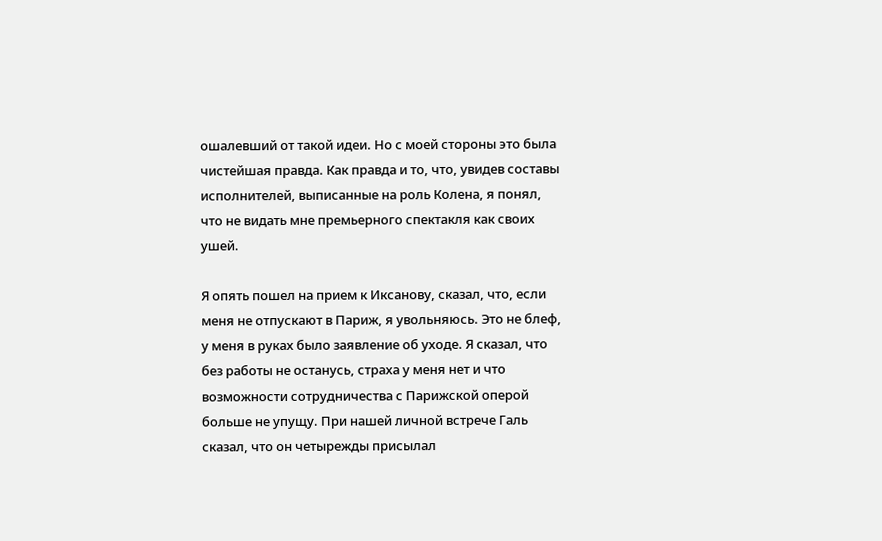ошалевший от такой идеи. Но с моей стороны это была чистейшая правда. Как правда и то, что, увидев составы исполнителей, выписанные на роль Колена, я понял, что не видать мне премьерного спектакля как своих ушей.

Я опять пошел на прием к Иксанову, сказал, что, если меня не отпускают в Париж, я увольняюсь. Это не блеф, у меня в руках было заявление об уходе. Я сказал, что без работы не останусь, страха у меня нет и что возможности сотрудничества с Парижской оперой больше не упущу. При нашей личной встрече Галь сказал, что он четырежды присылал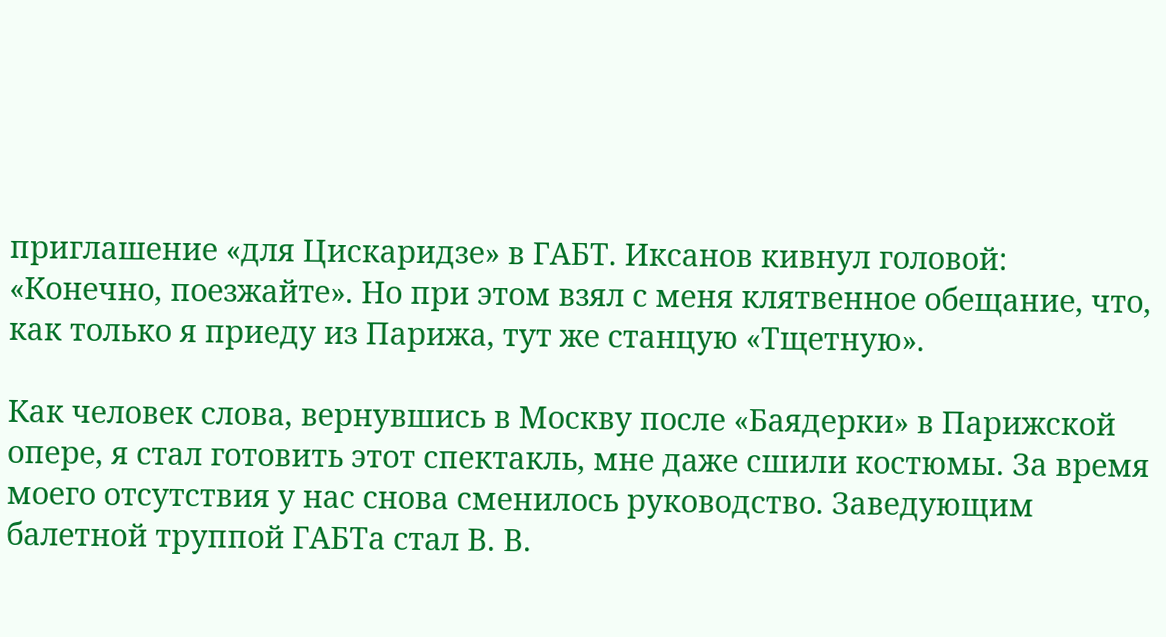приглашение «для Цискаридзе» в ГАБТ. Иксанов кивнул головой: «Конечно, поезжайте». Но при этом взял с меня клятвенное обещание, что, как только я приеду из Парижа, тут же станцую «Тщетную».

Как человек слова, вернувшись в Москву после «Баядерки» в Парижской опере, я стал готовить этот спектакль, мне даже сшили костюмы. За время моего отсутствия у нас снова сменилось руководство. Заведующим балетной труппой ГАБТа стал В. В.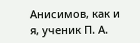Анисимов, как и я, ученик П. А.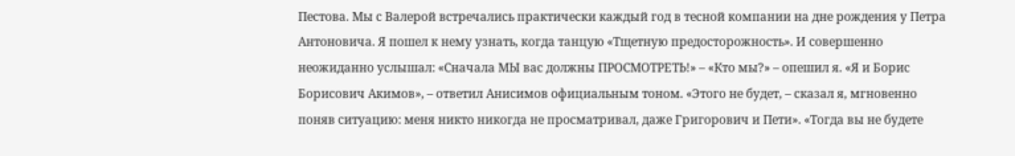Пестова. Мы с Валерой встречались практически каждый год в тесной компании на дне рождения у Петра Антоновича. Я пошел к нему узнать, когда танцую «Тщетную предосторожность». И совершенно неожиданно услышал: «Сначала МЫ вас должны ПРОСМОТРЕТЬ!» – «Кто мы?» – опешил я. «Я и Борис Борисович Акимов», – ответил Анисимов официальным тоном. «Этого не будет, – сказал я, мгновенно поняв ситуацию: меня никто никогда не просматривал, даже Григорович и Пети». «Тогда вы не будете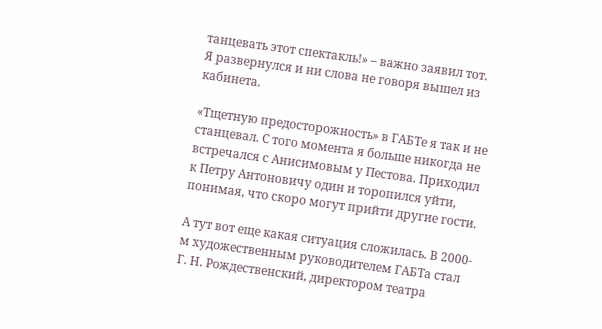танцевать этот спектакль!» – важно заявил тот. Я развернулся и ни слова не говоря вышел из кабинета.

«Тщетную предосторожность» в ГАБТе я так и не станцевал. С того момента я больше никогда не встречался с Анисимовым у Пестова. Приходил к Петру Антоновичу один и торопился уйти, понимая, что скоро могут прийти другие гости.

А тут вот еще какая ситуация сложилась. В 2000-м художественным руководителем ГАБТа стал Г. Н. Рождественский, директором театра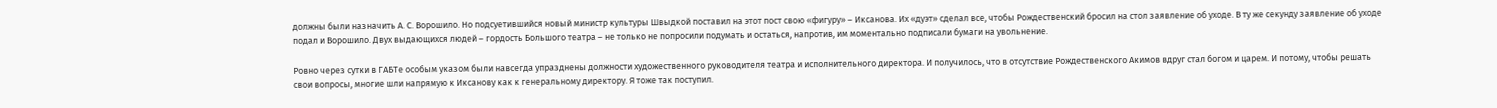должны были назначить А. С. Ворошило. Но подсуетившийся новый министр культуры Швыдкой поставил на этот пост свою «фигуру» – Иксанова. Их «дуэт» сделал все, чтобы Рождественский бросил на стол заявление об уходе. В ту же секунду заявление об уходе подал и Ворошило. Двух выдающихся людей – гордость Большого театра – не только не попросили подумать и остаться, напротив, им моментально подписали бумаги на увольнение.

Ровно через сутки в ГАБТе особым указом были навсегда упразднены должности художественного руководителя театра и исполнительного директора. И получилось, что в отсутствие Рождественского Акимов вдруг стал богом и царем. И потому, чтобы решать свои вопросы, многие шли напрямую к Иксанову как к генеральному директору. Я тоже так поступил.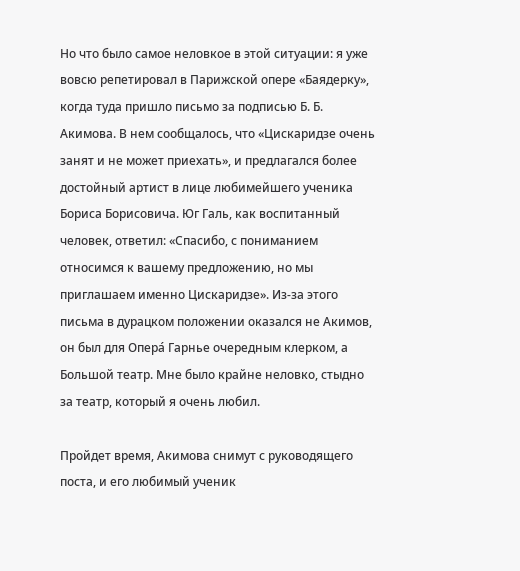Но что было самое неловкое в этой ситуации: я уже вовсю репетировал в Парижской опере «Баядерку», когда туда пришло письмо за подписью Б. Б. Акимова. В нем сообщалось, что «Цискаридзе очень занят и не может приехать», и предлагался более достойный артист в лице любимейшего ученика Бориса Борисовича. Юг Галь, как воспитанный человек, ответил: «Спасибо, с пониманием относимся к вашему предложению, но мы приглашаем именно Цискаридзе». Из-за этого письма в дурацком положении оказался не Акимов, он был для Опера́ Гарнье очередным клерком, а Большой театр. Мне было крайне неловко, стыдно за театр, который я очень любил.

Пройдет время, Акимова снимут с руководящего поста, и его любимый ученик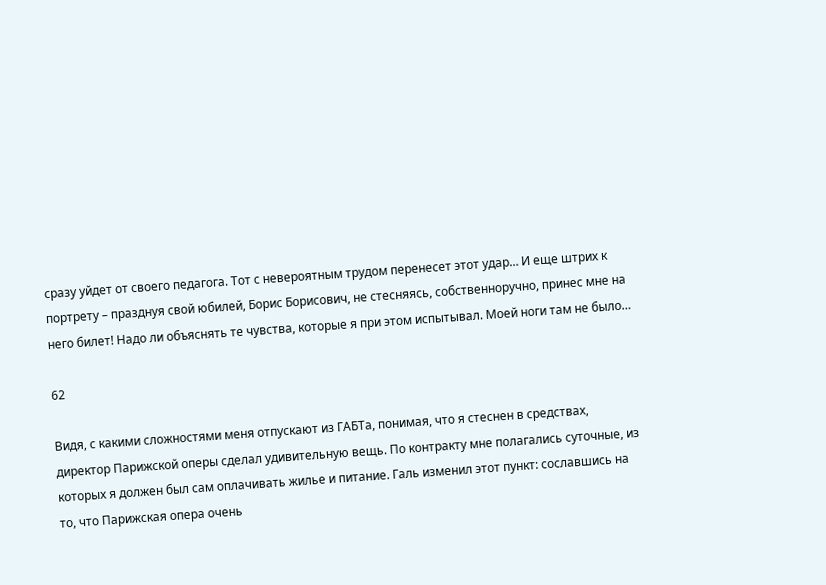сразу уйдет от своего педагога. Тот с невероятным трудом перенесет этот удар… И еще штрих к портрету – празднуя свой юбилей, Борис Борисович, не стесняясь, собственноручно, принес мне на него билет! Надо ли объяснять те чувства, которые я при этом испытывал. Моей ноги там не было…

62

Видя, с какими сложностями меня отпускают из ГАБТа, понимая, что я стеснен в средствах, директор Парижской оперы сделал удивительную вещь. По контракту мне полагались суточные, из которых я должен был сам оплачивать жилье и питание. Галь изменил этот пункт: сославшись на то, что Парижская опера очень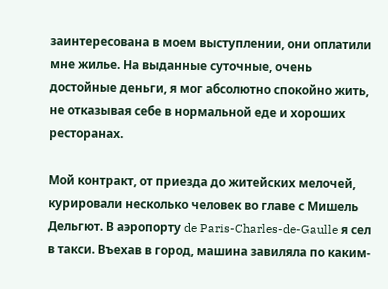заинтересована в моем выступлении, они оплатили мне жилье. На выданные суточные, очень достойные деньги, я мог абсолютно спокойно жить, не отказывая себе в нормальной еде и хороших ресторанах.

Мой контракт, от приезда до житейских мелочей, курировали несколько человек во главе с Мишель Дельгют. В аэропорту de Paris-Charles-de-Gaulle я сел в такси. Въехав в город, машина завиляла по каким-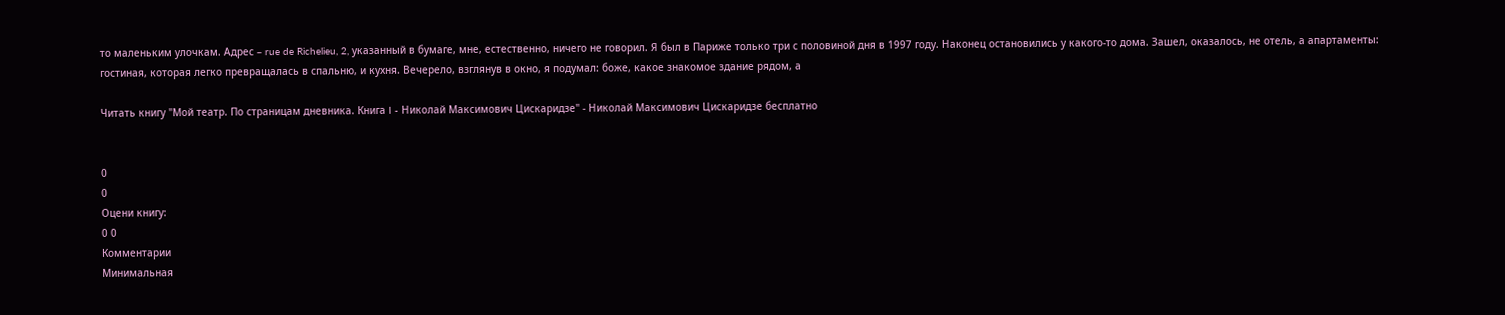то маленьким улочкам. Адрес – rue de Richelieu, 2, указанный в бумаге, мне, естественно, ничего не говорил. Я был в Париже только три с половиной дня в 1997 году. Наконец остановились у какого-то дома. Зашел, оказалось, не отель, а апартаменты: гостиная, которая легко превращалась в спальню, и кухня. Вечерело, взглянув в окно, я подумал: боже, какое знакомое здание рядом, а

Читать книгу "Мой театр. По страницам дневника. Книга I - Николай Максимович Цискаридзе" - Николай Максимович Цискаридзе бесплатно


0
0
Оцени книгу:
0 0
Комментарии
Минимальная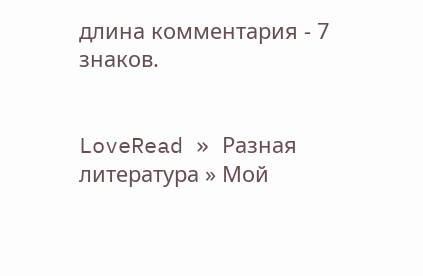длина комментария - 7 знаков.


LoveRead » Разная литература » Мой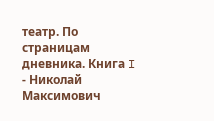театр. По страницам дневника. Книга I - Николай Максимович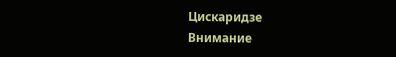Цискаридзе
Внимание